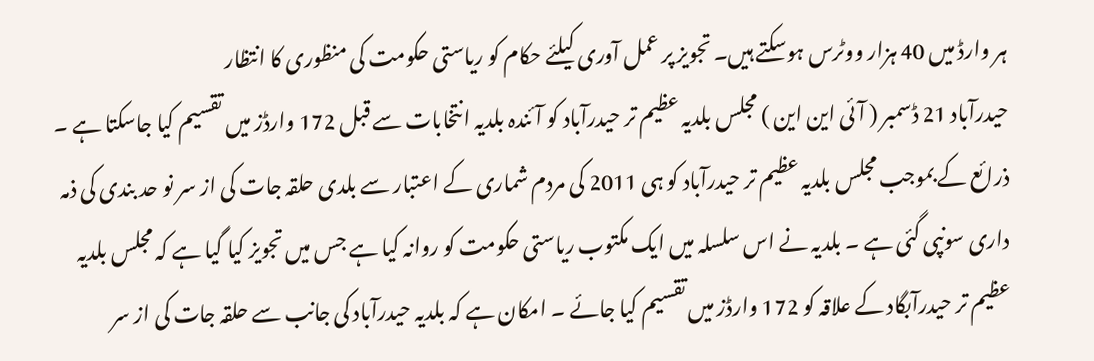ہر وارڈ میں 40 ہزار ووٹرس ہوسکتے ہیں۔ تجویز پر عمل آوری کیلئے حکام کو ریاستی حکومت کی منظوری کا انتظار
حیدرآباد 21 ڈسمبر ( آئی این این ) مجلس بلدیہ عظیم تر حیدرآباد کو آئندہ بلدیہ انتخابات سے قبل 172 وارڈز میں تقسیم کیا جاسکتا ہے ۔ ذرائع کے بموجب مجلس بلدیہ عظیم تر حیدرآباد کو ہی 2011 کی مردم شماری کے اعتبار سے بلدی حلقہ جات کی از سر نو حد بندی کی ذمہ داری سونپی گئی ہے ۔ بلدیہ نے اس سلسلہ میں ایک مکتوب ریاستی حکومت کو روانہ کیا ہے جس میں تجویز کیا گیا ہے کہ مجلس بلدیہ عظیم تر حیدرآبگاد کے علاقہ کو 172 وارڈز میں تقسیم کیا جائے ۔ امکان ہے کہ بلدیہ حیدرآباد کی جانب سے حلقہ جات کی از سر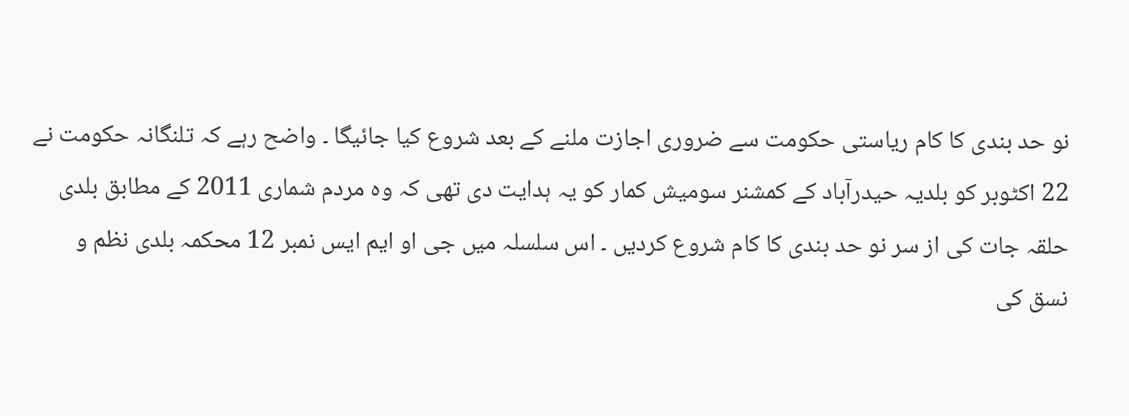نو حد بندی کا کام ریاستی حکومت سے ضروری اجازت ملنے کے بعد شروع کیا جائیگا ۔ واضح رہے کہ تلنگانہ حکومت نے 22 اکٹوبر کو بلدیہ حیدرآباد کے کمشنر سومیش کمار کو یہ ہدایت دی تھی کہ وہ مردم شماری 2011 کے مطابق بلدی حلقہ جات کی از سر نو حد بندی کا کام شروع کردیں ۔ اس سلسلہ میں جی او ایم ایس نمبر 12 محکمہ بلدی نظم و نسق کی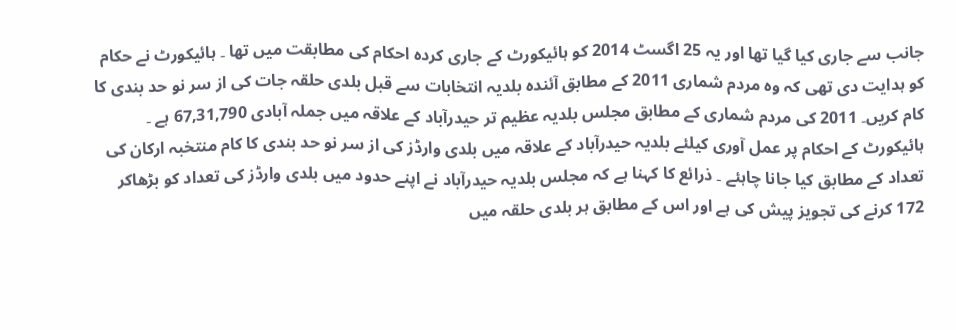جانب سے جاری کیا گیا تھا اور یہ 25 اگسٹ 2014 کو ہائیکورٹ کے جاری کردہ احکام کی مطابقت میں تھا ۔ ہائیکورٹ نے حکام کو ہدایت دی تھی کہ وہ مردم شماری 2011 کے مطابق آئندہ بلدیہ انتخابات سے قبل بلدی حلقہ جات کی از سر نو حد بندی کا کام کریں۔ 2011 کی مردم شماری کے مطابق مجلس بلدیہ عظیم تر حیدرآباد کے علاقہ میں جملہ آبادی 67,31,790 ہے ۔ ہائیکورٹ کے احکام پر عمل آوری کیلئے بلدیہ حیدرآباد کے علاقہ میں بلدی وارڈز کی از سر نو حد بندی کا کام منتخبہ ارکان کی تعداد کے مطابق کیا جانا چاہئے ۔ ذرائع کا کہنا ہے کہ مجلس بلدیہ حیدرآباد نے اپنے حدود میں بلدی وارڈز کی تعداد کو بڑھاکر 172 کرنے کی تجویز پیش کی ہے اور اس کے مطابق ہر بلدی حلقہ میں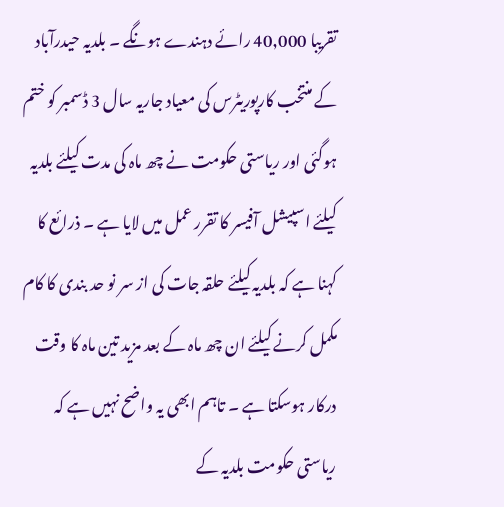تقریبا 40,000 رائے دہندے ہونگے ۔ بلدیہ حیدرآباد کے منتخب کارپوریٹرس کی معیاد جاریہ سال 3 ڈسمبر کو ختم ہوگئی اور ریاستی حکومت نے چھ ماہ کی مدت کیلئے بلدیہ کیلئے اسپیشل آفیسر کا تقرر عمل میں لایا ہے ۔ ذرائع کا کہنا ہے کہ بلدیہ کیلئے حلقہ جات کی از سر نو حد بندی کا کام مکمل کرنے کیلئے ان چھ ماہ کے بعد مزید تین ماہ کا وقت درکار ہوسکتا ہے ۔ تاہم ابھی یہ واضح نہیں ہے کہ ریاستی حکومت بلدیہ کے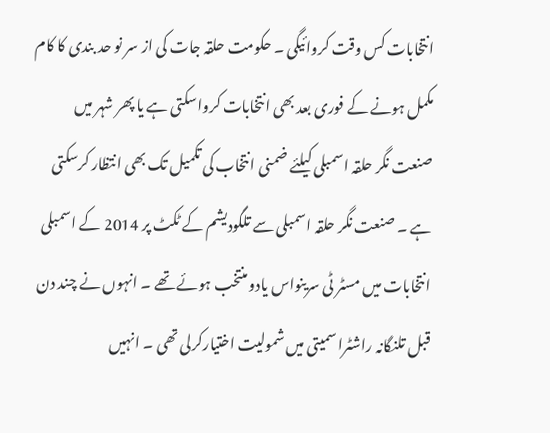انتخابات کس وقت کروائیگی ۔ حکومت حلقہ جات کی از سر نو حد بندی کا کام مکمل ہونے کے فوری بعد بھی انتخابات کرواسکتی ہے یا پھر شہر میں صنعت نگر حلقہ اسمبلی کیلئے ضمنی انتخاب کی تکمیل تک بھی انتظار کرسکتی ہے ۔ صنعت نگر حلقہ اسمبلی سے تلگودیشم کے ٹکٹ پر 2014 کے اسمبلی انتخابات میں مسٹر ٹی سرینواس یادو منتخب ہوئے تھے ۔ انہوں نے چند دن قبل تلنگانہ راشٹرا سمیتی میں شمولیت اختیارکرلی تھی ۔ انہیں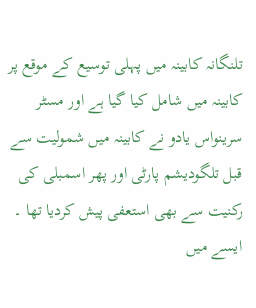تلنگانہ کابینہ میں پہلی توسیع کے موقع پر کابینہ میں شامل کیا گیا ہے اور مسٹر سرینواس یادو نے کابینہ میں شمولیت سے قبل تلگودیشم پارٹی اور پھر اسمبلی کی رکنیت سے بھی استعفی پیش کردیا تھا ۔ ایسے میں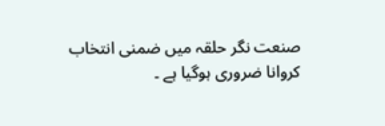صنعت نگر حلقہ میں ضمنی انتخاب کروانا ضروری ہوگیا ہے ۔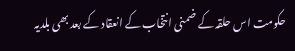حکومت اس حلقہ کے ضمنی انتخاب کے انعقاد کے بعد بھی بلدیہ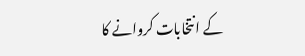کے انتخابات کروانے کا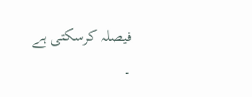فیصلہ کرسکتی ہے ۔